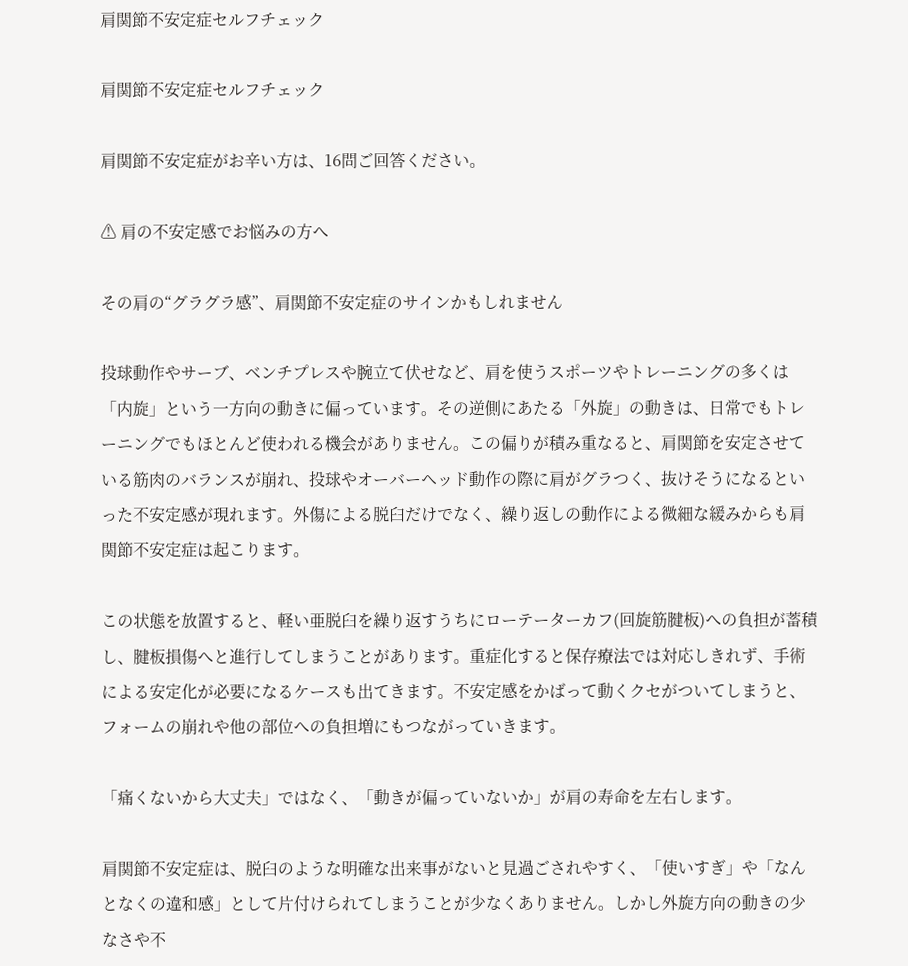肩関節不安定症セルフチェック

肩関節不安定症セルフチェック

肩関節不安定症がお辛い方は、16問ご回答ください。

⚠ 肩の不安定感でお悩みの方へ

その肩の“グラグラ感”、肩関節不安定症のサインかもしれません

投球動作やサーブ、ベンチプレスや腕立て伏せなど、肩を使うスポーツやトレーニングの多くは「内旋」という一方向の動きに偏っています。その逆側にあたる「外旋」の動きは、日常でもトレーニングでもほとんど使われる機会がありません。この偏りが積み重なると、肩関節を安定させている筋肉のバランスが崩れ、投球やオーバーヘッド動作の際に肩がグラつく、抜けそうになるといった不安定感が現れます。外傷による脱臼だけでなく、繰り返しの動作による微細な緩みからも肩関節不安定症は起こります。

この状態を放置すると、軽い亜脱臼を繰り返すうちにローテーターカフ(回旋筋腱板)への負担が蓄積し、腱板損傷へと進行してしまうことがあります。重症化すると保存療法では対応しきれず、手術による安定化が必要になるケースも出てきます。不安定感をかばって動くクセがついてしまうと、フォームの崩れや他の部位への負担増にもつながっていきます。

「痛くないから大丈夫」ではなく、「動きが偏っていないか」が肩の寿命を左右します。

肩関節不安定症は、脱臼のような明確な出来事がないと見過ごされやすく、「使いすぎ」や「なんとなくの違和感」として片付けられてしまうことが少なくありません。しかし外旋方向の動きの少なさや不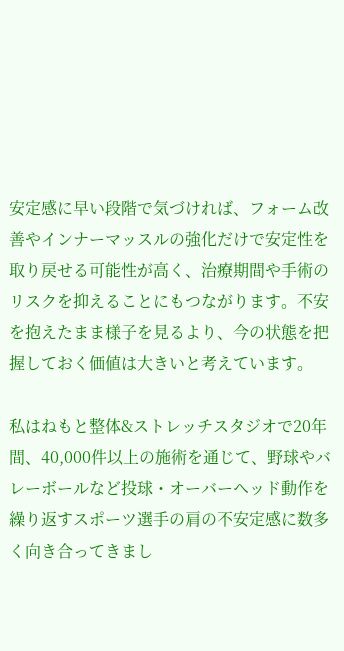安定感に早い段階で気づければ、フォーム改善やインナーマッスルの強化だけで安定性を取り戻せる可能性が高く、治療期間や手術のリスクを抑えることにもつながります。不安を抱えたまま様子を見るより、今の状態を把握しておく価値は大きいと考えています。

私はねもと整体&ストレッチスタジオで20年間、40,000件以上の施術を通じて、野球やバレーボールなど投球・オーバーヘッド動作を繰り返すスポーツ選手の肩の不安定感に数多く向き合ってきまし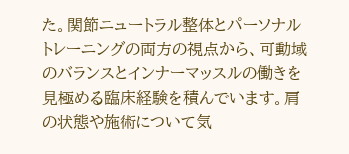た。関節ニュートラル整体とパーソナルトレーニングの両方の視点から、可動域のバランスとインナーマッスルの働きを見極める臨床経験を積んでいます。肩の状態や施術について気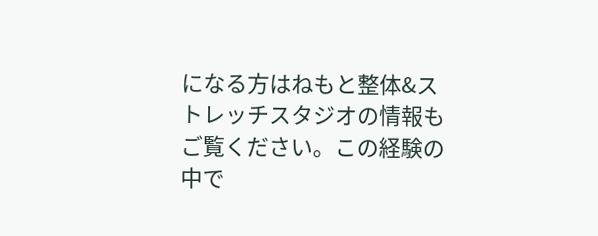になる方はねもと整体&ストレッチスタジオの情報もご覧ください。この経験の中で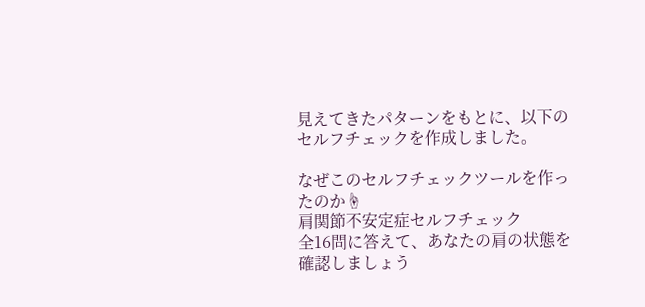見えてきたパターンをもとに、以下のセルフチェックを作成しました。

なぜこのセルフチェックツールを作ったのか☝
肩関節不安定症セルフチェック
全16問に答えて、あなたの肩の状態を確認しましょう